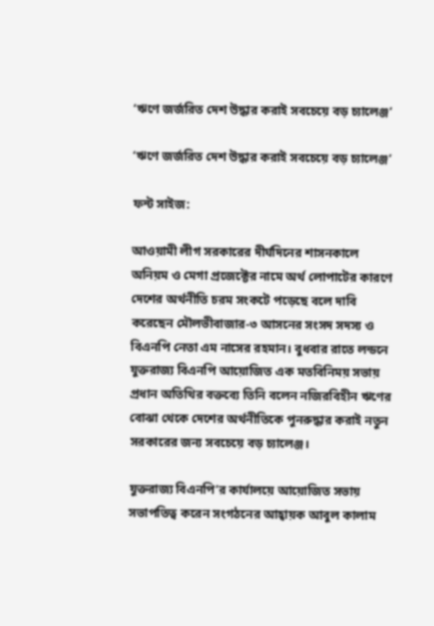‘ঋণে জর্জরিত দেশ উদ্ধার করাই সবচেয়ে বড় চ্যালেঞ্জ’

‘ঋণে জর্জরিত দেশ উদ্ধার করাই সবচেয়ে বড় চ্যালেঞ্জ’

ফন্ট সাইজ:

আওয়ামী লীগ সরকারের দীর্ঘদিনের শাসনকালে অনিয়ম ও মেগা প্রজেক্টের নামে অর্থ লোপাটের কারণে দেশের অর্থনীতি চরম সংকটে পড়েছে বলে দাবি করেছেন মৌলভীবাজার-৩ আসনের সংসদ সদস্য ও বিএনপি নেতা এম নাসের রহমান। বুধবার রাতে লন্ডনে যুক্তরাজ্য বিএনপি আয়োজিত এক মতবিনিময় সভায় প্রধান অতিথির বক্তব্যে তিনি বলেন নজিরবিহীন ঋণের বোঝা থেকে দেশের অর্থনীতিকে পুনরুদ্ধার করাই নতুন সরকারের জন্য সবচেয়ে বড় চ্যালেঞ্জ।

যুক্তরাজ্য বিএনপি’র কার্যালয়ে আয়োজিত সভায় সভাপতিত্ব করেন সংগঠনের আহ্বায়ক আবুল কালাম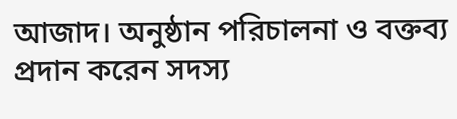আজাদ। অনুষ্ঠান পরিচালনা ও বক্তব্য প্রদান করেন সদস্য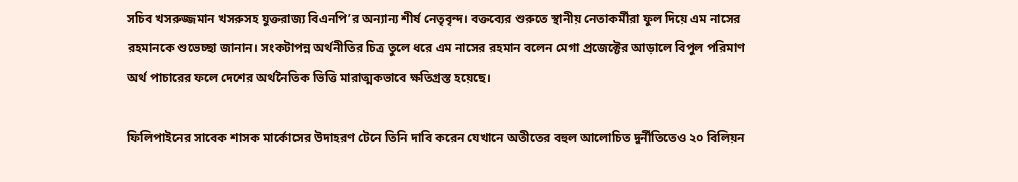সচিব খসরুজ্জমান খসরুসহ যুক্তরাজ্য বিএনপি’র অন্যান্য শীর্ষ নেতৃবৃন্দ। বক্তব্যের শুরুতে স্থানীয় নেতাকর্মীরা ফুল দিয়ে এম নাসের রহমানকে শুভেচ্ছা জানান। সংকটাপন্ন অর্থনীতির চিত্র তুলে ধরে এম নাসের রহমান বলেন মেগা প্রজেক্টের আড়ালে বিপুল পরিমাণ অর্থ পাচারের ফলে দেশের অর্থনৈতিক ভিত্তি মারাত্মকভাবে ক্ষতিগ্রস্ত হয়েছে।

ফিলিপাইনের সাবেক শাসক মার্কোসের উদাহরণ টেনে তিনি দাবি করেন যেখানে অতীতের বহুল আলোচিত দুর্নীতিতেও ২০ বিলিয়ন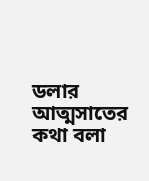ডলার আত্মসাতের কথা বলা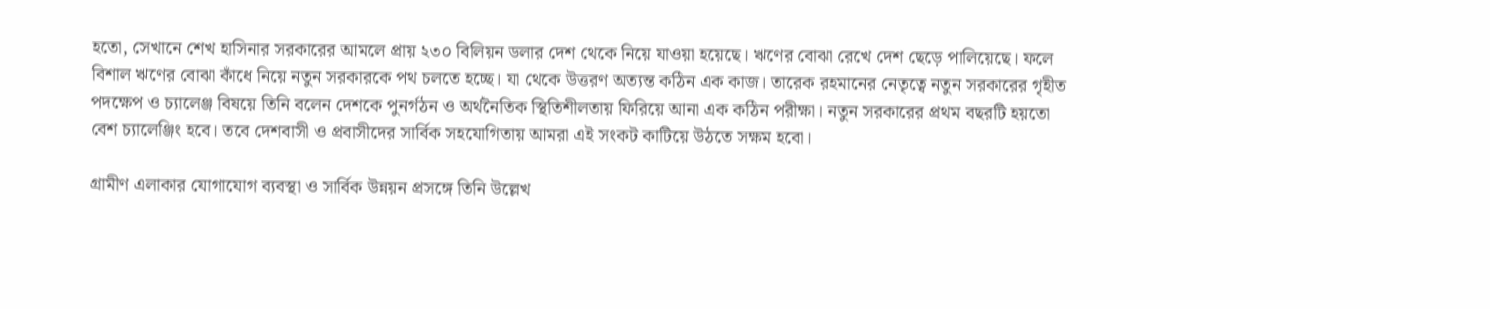হতো, সেখানে শেখ হাসিনার সরকারের আমলে প্রায় ২৩০ বিলিয়ন ডলার দেশ থেকে নিয়ে যাওয়া হয়েছে। ঋণের বোঝা রেখে দেশ ছেড়ে পালিয়েছে। ফলে বিশাল ঋণের বোঝা কাঁধে নিয়ে নতুন সরকারকে পথ চলতে হচ্ছে। যা থেকে উত্তরণ অত্যন্ত কঠিন এক কাজ। তারেক রহমানের নেতৃত্বে নতুন সরকারের গৃহীত পদক্ষেপ ও চ্যালেঞ্জ বিষয়ে তিনি বলেন দেশকে পুনর্গঠন ও অর্থনৈতিক স্থিতিশীলতায় ফিরিয়ে আনা এক কঠিন পরীক্ষা। নতুন সরকারের প্রথম বছরটি হয়তো বেশ চ্যালেঞ্জিং হবে। তবে দেশবাসী ও প্রবাসীদের সার্বিক সহযোগিতায় আমরা এই সংকট কাটিয়ে উঠতে সক্ষম হবো।

গ্রামীণ এলাকার যোগাযোগ ব্যবস্থা ও সার্বিক উন্নয়ন প্রসঙ্গে তিনি উল্লেখ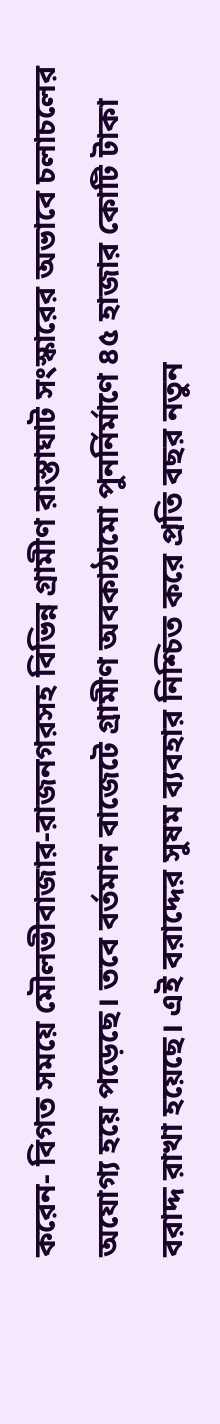করেন- বিগত সময়ে মৌলভীবাজার-রাজনগরসহ বিভিন্ন গ্রামীণ রাস্তাঘাট সংস্কারের অভাবে চলাচলের অযোগ্য হয়ে পড়েছে। তবে বর্তমান বাজেটে গ্রামীণ অবকাঠামো পুনর্নির্মাণে ৪৫ হাজার কোটি টাকা বরাদ্দ রাখা হয়েছে। এই বরাদ্দের সুষম ব্যবহার নিশ্চিত করে প্রতি বছর নতুন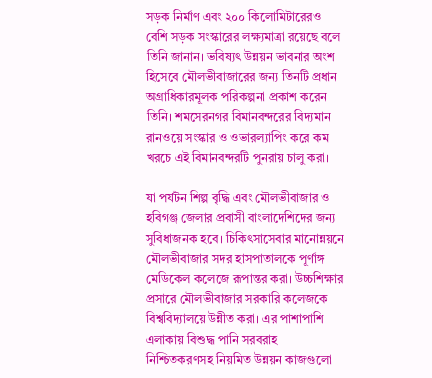সড়ক নির্মাণ এবং ২০০ কিলোমিটারেরও বেশি সড়ক সংস্কারের লক্ষ্যমাত্রা রয়েছে বলে তিনি জানান। ভবিষ্যৎ উন্নয়ন ভাবনার অংশ হিসেবে মৌলভীবাজারের জন্য তিনটি প্রধান অগ্রাধিকারমূলক পরিকল্পনা প্রকাশ করেন তিনি। শমসেরনগর বিমানবন্দরের বিদ্যমান রানওয়ে সংস্কার ও ওভারল্যাপিং করে কম খরচে এই বিমানবন্দরটি পুনরায় চালু করা।

যা পর্যটন শিল্প বৃদ্ধি এবং মৌলভীবাজার ও হবিগঞ্জ জেলার প্রবাসী বাংলাদেশিদের জন্য সুবিধাজনক হবে। চিকিৎসাসেবার মানোন্নয়নে মৌলভীবাজার সদর হাসপাতালকে পূর্ণাঙ্গ মেডিকেল কলেজে রূপান্তর করা। উচ্চশিক্ষার প্রসারে মৌলভীবাজার সরকারি কলেজকে বিশ্ববিদ্যালয়ে উন্নীত করা। এর পাশাপাশি এলাকায় বিশুদ্ধ পানি সরবরাহ নিশ্চিতকরণসহ নিয়মিত উন্নয়ন কাজগুলো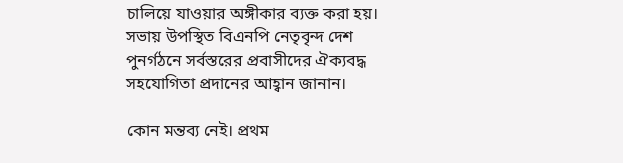চালিয়ে যাওয়ার অঙ্গীকার ব্যক্ত করা হয়। সভায় উপস্থিত বিএনপি নেতৃবৃন্দ দেশ পুনর্গঠনে সর্বস্তরের প্রবাসীদের ঐক্যবদ্ধ সহযোগিতা প্রদানের আহ্বান জানান।

কোন মন্তব্য নেই। প্রথম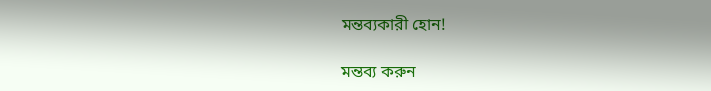মন্তব্যকারী হোন!

মন্তব্য করুন